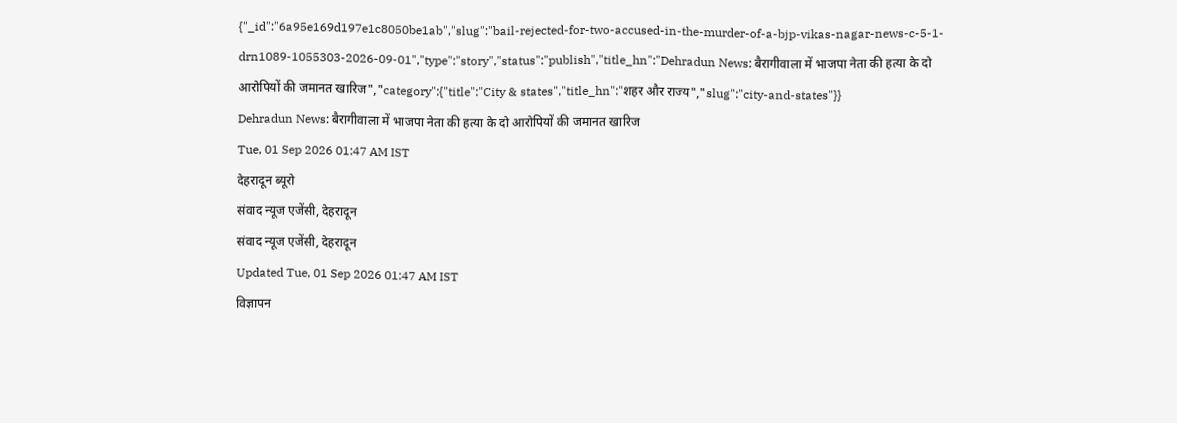{"_id":"6a95e169d197e1c8050be1ab","slug":"bail-rejected-for-two-accused-in-the-murder-of-a-bjp-vikas-nagar-news-c-5-1-drn1089-1055303-2026-09-01","type":"story","status":"publish","title_hn":"Dehradun News: बैरागीवाला में भाजपा नेता की हत्या के दो आरोपियों की जमानत खारिज","category":{"title":"City & states","title_hn":"शहर और राज्य","slug":"city-and-states"}}
Dehradun News: बैरागीवाला में भाजपा नेता की हत्या के दो आरोपियों की जमानत खारिज
Tue, 01 Sep 2026 01:47 AM IST
देहरादून ब्यूरो
संवाद न्यूज एजेंसी, देहरादून
संवाद न्यूज एजेंसी, देहरादून
Updated Tue, 01 Sep 2026 01:47 AM IST
विज्ञापन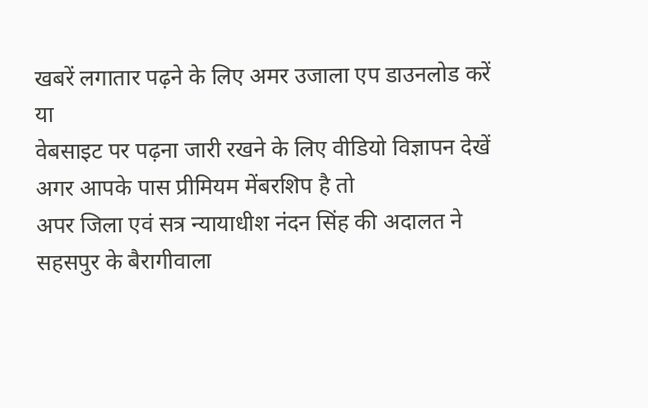खबरें लगातार पढ़ने के लिए अमर उजाला एप डाउनलोड करें
या
वेबसाइट पर पढ़ना जारी रखने के लिए वीडियो विज्ञापन देखें
अगर आपके पास प्रीमियम मेंबरशिप है तो
अपर जिला एवं सत्र न्यायाधीश नंदन सिंह की अदालत ने सहसपुर के बैरागीवाला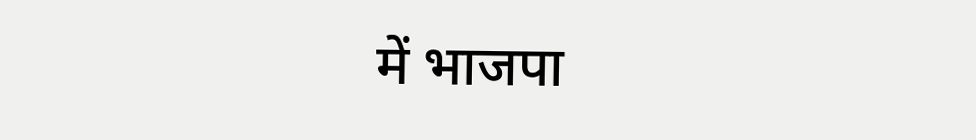में भाजपा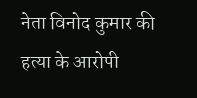नेता विनोद कुमार की हत्या के आरोपी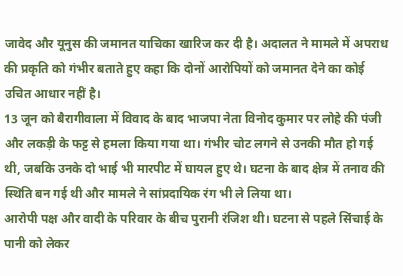जावेद और यूनुस की जमानत याचिका खारिज कर दी है। अदालत ने मामले में अपराध की प्रकृति को गंभीर बताते हुए कहा कि दोनों आरोपियों को जमानत देने का कोई उचित आधार नहीं है।
13 जून को बैरागीवाला में विवाद के बाद भाजपा नेता विनोद कुमार पर लोहे की पंजी और लकड़ी के फट्ट से हमला किया गया था। गंभीर चोट लगने से उनकी मौत हो गई थी, जबकि उनके दो भाई भी मारपीट में घायल हुए थे। घटना के बाद क्षेत्र में तनाव की स्थिति बन गई थी और मामले ने सांप्रदायिक रंग भी ले लिया था।
आरोपी पक्ष और वादी के परिवार के बीच पुरानी रंजिश थी। घटना से पहले सिंचाई के पानी को लेकर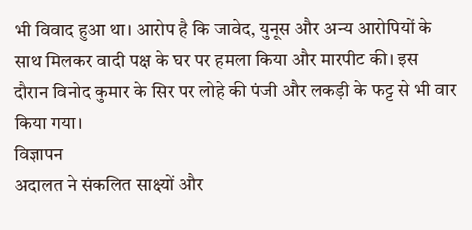भी विवाद हुआ था। आरोप है कि जावेद, युनूस और अन्य आरोपियों के साथ मिलकर वादी पक्ष के घर पर हमला किया और मारपीट की। इस दौरान विनोद कुमार के सिर पर लोहे की पंजी और लकड़ी के फट्ट से भी वार किया गया।
विज्ञापन
अदालत ने संकलित साक्ष्यों और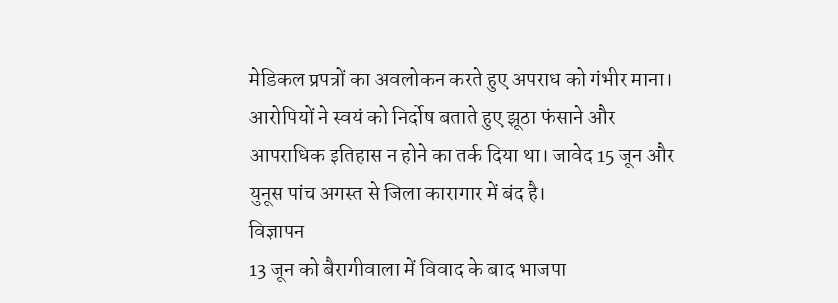मेडिकल प्रपत्रों का अवलोकन करते हुए अपराध को गंभीर माना। आरोपियों ने स्वयं को निर्दोष बताते हुए झूठा फंसाने और आपराधिक इतिहास न होने का तर्क दिया था। जावेद 15 जून और युनूस पांच अगस्त से जिला कारागार में बंद है।
विज्ञापन
13 जून को बैरागीवाला में विवाद के बाद भाजपा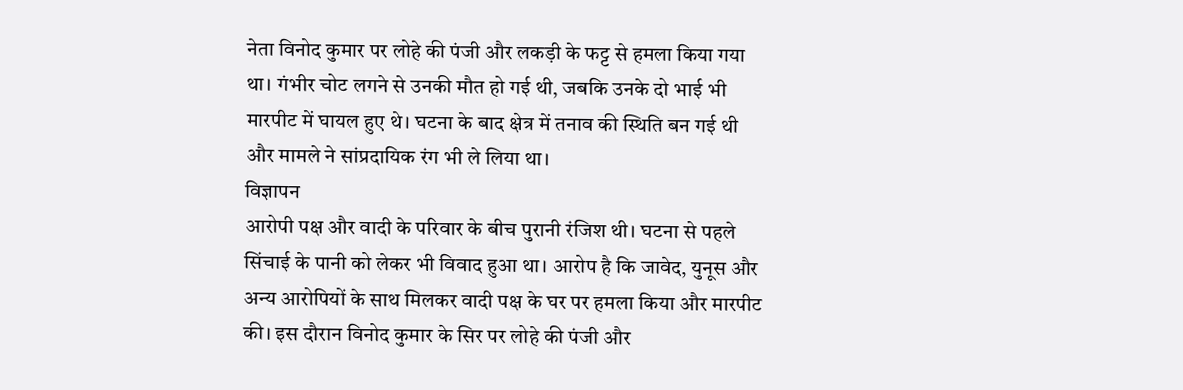नेता विनोद कुमार पर लोहे की पंजी और लकड़ी के फट्ट से हमला किया गया था। गंभीर चोट लगने से उनकी मौत हो गई थी, जबकि उनके दो भाई भी मारपीट में घायल हुए थे। घटना के बाद क्षेत्र में तनाव की स्थिति बन गई थी और मामले ने सांप्रदायिक रंग भी ले लिया था।
विज्ञापन
आरोपी पक्ष और वादी के परिवार के बीच पुरानी रंजिश थी। घटना से पहले सिंचाई के पानी को लेकर भी विवाद हुआ था। आरोप है कि जावेद, युनूस और अन्य आरोपियों के साथ मिलकर वादी पक्ष के घर पर हमला किया और मारपीट की। इस दौरान विनोद कुमार के सिर पर लोहे की पंजी और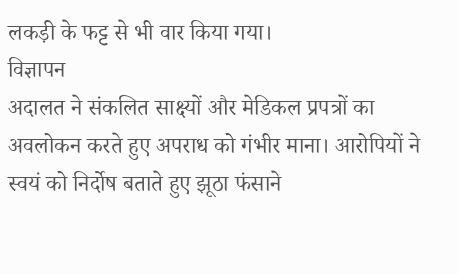लकड़ी के फट्ट से भी वार किया गया।
विज्ञापन
अदालत ने संकलित साक्ष्यों और मेडिकल प्रपत्रों का अवलोकन करते हुए अपराध को गंभीर माना। आरोपियों ने स्वयं को निर्दोष बताते हुए झूठा फंसाने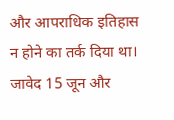और आपराधिक इतिहास न होने का तर्क दिया था। जावेद 15 जून और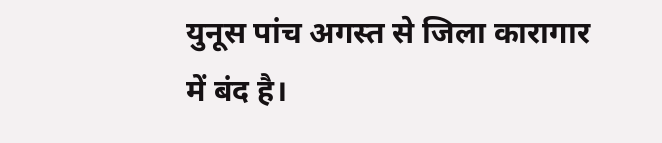युनूस पांच अगस्त से जिला कारागार में बंद है।